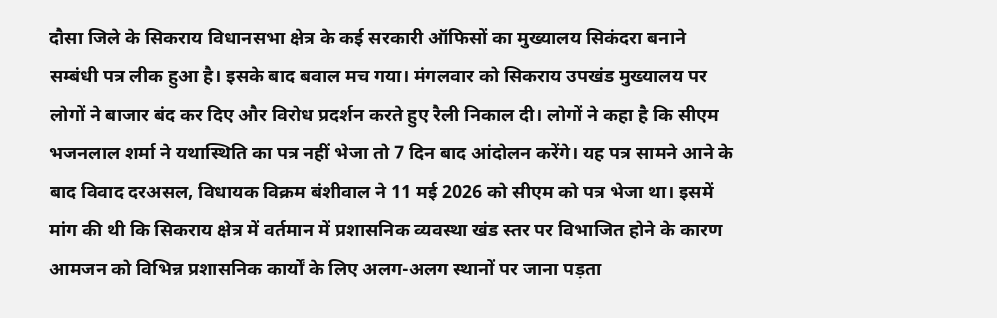दौसा जिले के सिकराय विधानसभा क्षेत्र के कई सरकारी ऑफिसों का मुख्यालय सिकंदरा बनाने सम्बंधी पत्र लीक हुआ है। इसके बाद बवाल मच गया। मंगलवार को सिकराय उपखंड मुख्यालय पर लोगों ने बाजार बंद कर दिए और विरोध प्रदर्शन करते हुए रैली निकाल दी। लोगों ने कहा है कि सीएम भजनलाल शर्मा ने यथास्थिति का पत्र नहीं भेजा तो 7 दिन बाद आंदोलन करेंगे। यह पत्र सामने आने के बाद विवाद दरअसल, विधायक विक्रम बंशीवाल ने 11 मई 2026 को सीएम को पत्र भेजा था। इसमें मांग की थी कि सिकराय क्षेत्र में वर्तमान में प्रशासनिक व्यवस्था खंड स्तर पर विभाजित होने के कारण आमजन को विभिन्न प्रशासनिक कार्यों के लिए अलग-अलग स्थानों पर जाना पड़ता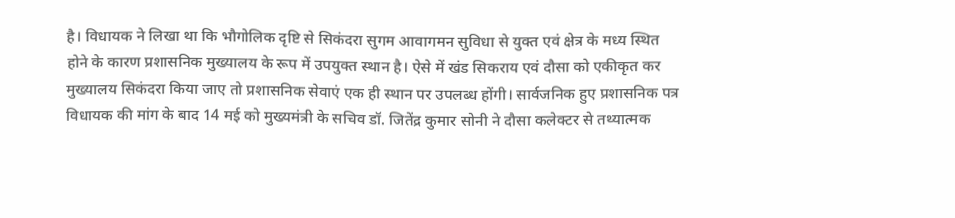है। विधायक ने लिखा था कि भौगोलिक दृष्टि से सिकंदरा सुगम आवागमन सुविधा से युक्त एवं क्षेत्र के मध्य स्थित होने के कारण प्रशासनिक मुख्यालय के रूप में उपयुक्त स्थान है। ऐसे में खंड सिकराय एवं दौसा को एकीकृत कर मुख्यालय सिकंदरा किया जाए तो प्रशासनिक सेवाएं एक ही स्थान पर उपलब्ध होंगी। सार्वजनिक हुए प्रशासनिक पत्र विधायक की मांग के बाद 14 मई को मुख्यमंत्री के सचिव डॉ. जितेंद्र कुमार सोनी ने दौसा कलेक्टर से तथ्यात्मक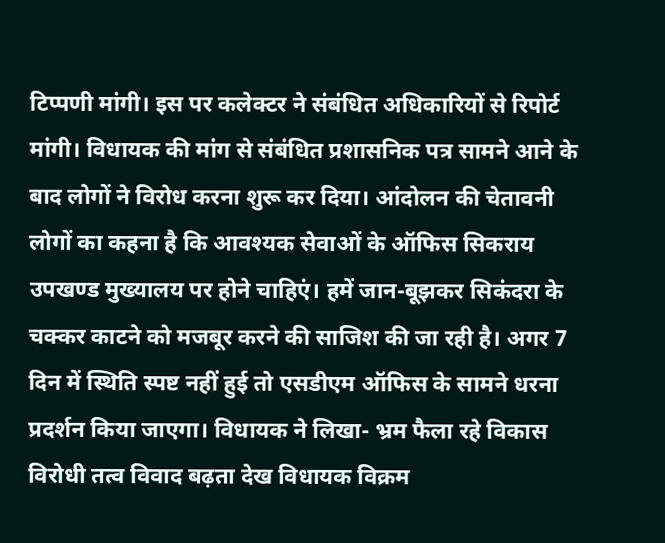टिप्पणी मांगी। इस पर कलेक्टर ने संबंधित अधिकारियों से रिपोर्ट मांगी। विधायक की मांग से संबंधित प्रशासनिक पत्र सामने आने के बाद लोगों ने विरोध करना शुरू कर दिया। आंदोलन की चेतावनी लोगों का कहना है कि आवश्यक सेवाओं के ऑफिस सिकराय उपखण्ड मुख्यालय पर होने चाहिएं। हमें जान-बूझकर सिकंदरा के चक्कर काटने को मजबूर करने की साजिश की जा रही है। अगर 7 दिन में स्थिति स्पष्ट नहीं हुई तो एसडीएम ऑफिस के सामने धरना प्रदर्शन किया जाएगा। विधायक ने लिखा- भ्रम फैला रहे विकास विरोधी तत्व विवाद बढ़ता देख विधायक विक्रम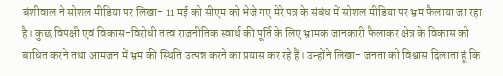बंशीवाल ने सोशल मीडिया पर लिखा- 11 मई को सीएम को भेजे गए मेरे पत्र के संबंध में सोशल मीडिया पर भ्रम फैलाया जा रहा है। कुछ विपक्षी एवं विकास-विरोधी तत्व राजनीतिक स्वार्थ की पूर्ति के लिए भ्रामक जानकारी फैलाकर क्षेत्र के विकास को बाधित करने तथा आमजन में भ्रम की स्थिति उत्पन्न करने का प्रयास कर रहे हैं। उन्होंने लिखा- जनता को विश्वास दिलाता हूं कि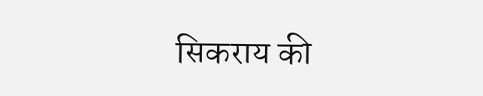सिकराय की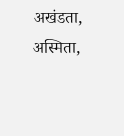अखंडता, अस्मिता,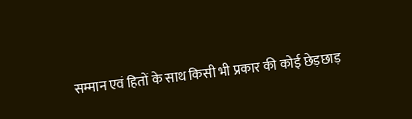सम्मान एवं हितों के साथ किसी भी प्रकार की कोई छेड़छाड़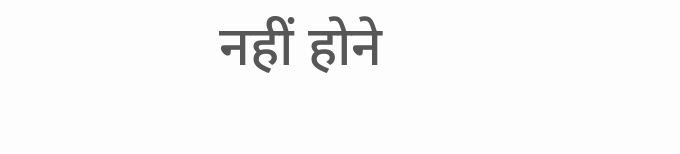नहीं होने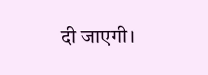दी जाएगी।